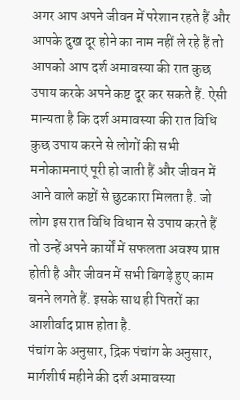अगर आप अपने जीवन में परेशान रहते हैं और आपके दुख दूर होने का नाम नहीं ले रहे हैं तो आपको आप दर्श अमावस्या की रात कुछ उपाय करके अपने कष्ट दूर कर सकते हैं. ऐसी मान्यता है कि दर्श अमावस्या की रात विधि कुछ उपाय करने से लोगों की सभी मनोकामनाएं पूरी हो जाती हैं और जीवन में आने वाले कष्टों से छुटकारा मिलता है. जो लोग इस रात विधि विधान से उपाय करते हैं तो उन्हें अपने कार्यों में सफलता अवश्य प्राप्त होती है और जीवन में सभी बिगड़े हुए काम बनने लगते हैं. इसके साथ ही पितरों का आशीर्वाद प्राप्त होता है.
पंचांग के अनुसार, द्रिक पंचांग के अनुसार, मार्गशीर्ष महीने की दर्श अमावस्या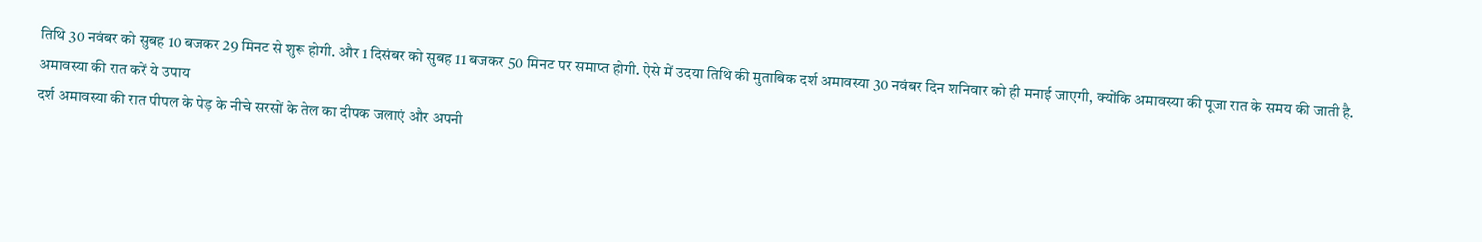तिथि 30 नवंबर को सुबह 10 बजकर 29 मिनट से शुरू होगी. और 1 दिसंबर को सुबह 11 बजकर 50 मिनट पर समाप्त होगी. ऐसे में उदया तिथि की मुताबिक दर्श अमावस्या 30 नवंबर दिन शनिवार को ही मनाई जाएगी, क्योंकि अमावस्या की पूजा रात के समय की जाती है.
अमावस्या की रात करें ये उपाय
दर्श अमावस्या की रात पीपल के पेड़ के नीचे सरसों के तेल का दीपक जलाएं और अपनी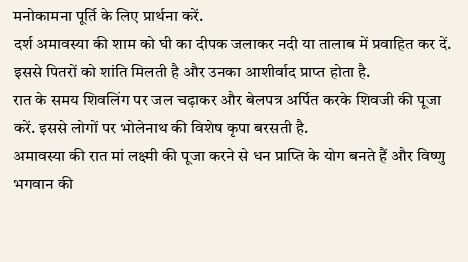मनोकामना पूर्ति के लिए प्रार्थना करें.
दर्श अमावस्या की शाम को घी का दीपक जलाकर नदी या तालाब में प्रवाहित कर दें. इससे पितरों को शांति मिलती है और उनका आशीर्वाद प्राप्त होता है.
रात के समय शिवलिंग पर जल चढ़ाकर और बेलपत्र अर्पित करके शिवजी की पूजा करें. इससे लोगों पर भोलेनाथ की विशेष कृपा बरसती है.
अमावस्या की रात मां लक्ष्मी की पूजा करने से धन प्राप्ति के योग बनते हैं और विष्णु भगवान की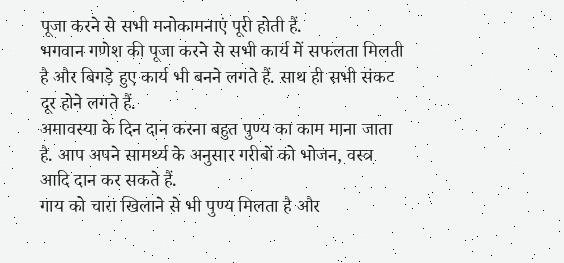पूजा करने से सभी मनोकामनाएं पूरी होती हैं.
भगवान गणेश की पूजा करने से सभी कार्य में सफलता मिलती है और बिगड़े हुए कार्य भी बनने लगते हैं. साथ ही सभी संकट दूर होने लगते हैं.
अमावस्या के दिन दान करना बहुत पुण्य का काम माना जाता है. आप अपने सामर्थ्य के अनुसार गरीबों को भोजन, वस्त्र आदि दान कर सकते हैं.
गाय को चारा खिलाने से भी पुण्य मिलता है और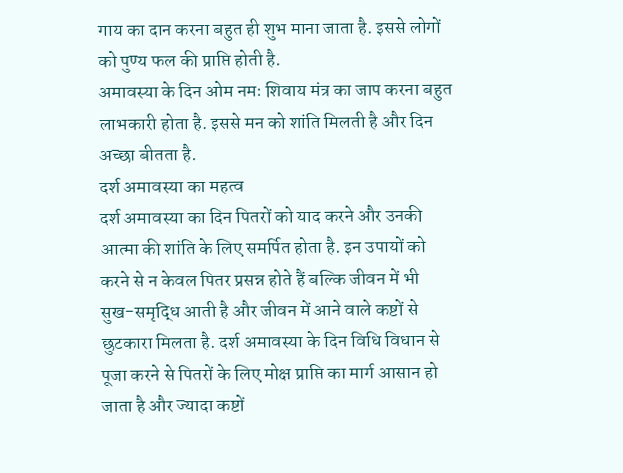गाय का दान करना बहुत ही शुभ माना जाता है. इससे लोगों को पुण्य फल की प्राप्ति होती है.
अमावस्या के दिन ओम नमः शिवाय मंत्र का जाप करना बहुत लाभकारी होता है. इससे मन को शांति मिलती है और दिन अच्छा बीतता है.
दर्श अमावस्या का महत्व
दर्श अमावस्या का दिन पितरों को याद करने और उनकी आत्मा की शांति के लिए समर्पित होता है. इन उपायों को करने से न केवल पितर प्रसन्न होते हैं बल्कि जीवन में भी सुख-समृद्धि आती है और जीवन में आने वाले कष्टों से छुटकारा मिलता है. दर्श अमावस्या के दिन विधि विधान से पूजा करने से पितरों के लिए मोक्ष प्राप्ति का मार्ग आसान हो जाता है और ज्यादा कष्टों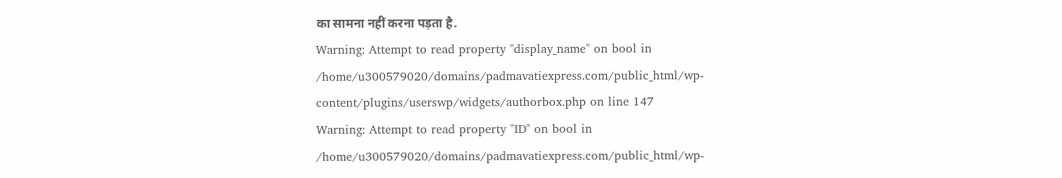का सामना नहीं करना पड़ता है.
Warning: Attempt to read property "display_name" on bool in /home/u300579020/domains/padmavatiexpress.com/public_html/wp-content/plugins/userswp/widgets/authorbox.php on line 147
Warning: Attempt to read property "ID" on bool in /home/u300579020/domains/padmavatiexpress.com/public_html/wp-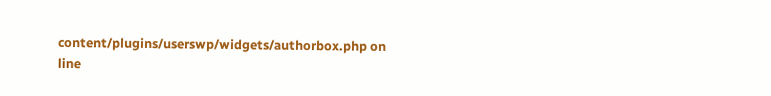content/plugins/userswp/widgets/authorbox.php on line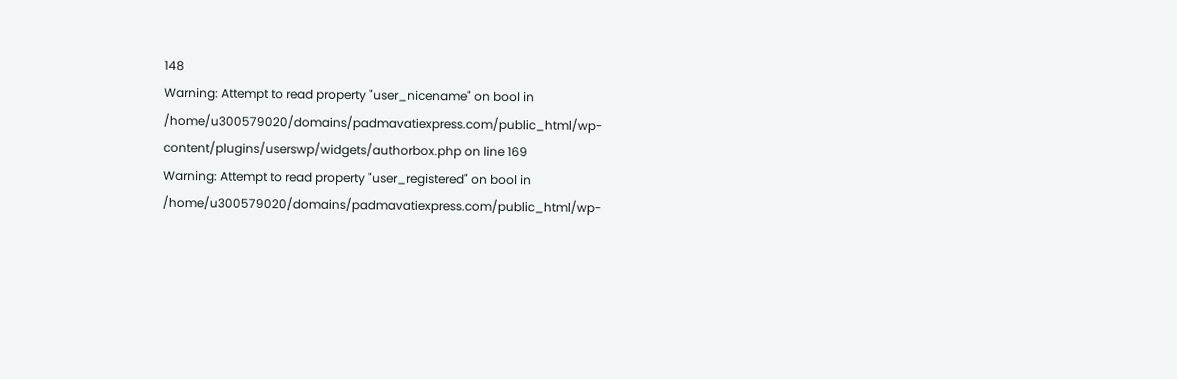148
Warning: Attempt to read property "user_nicename" on bool in /home/u300579020/domains/padmavatiexpress.com/public_html/wp-content/plugins/userswp/widgets/authorbox.php on line 169
Warning: Attempt to read property "user_registered" on bool in /home/u300579020/domains/padmavatiexpress.com/public_html/wp-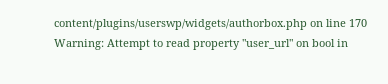content/plugins/userswp/widgets/authorbox.php on line 170
Warning: Attempt to read property "user_url" on bool in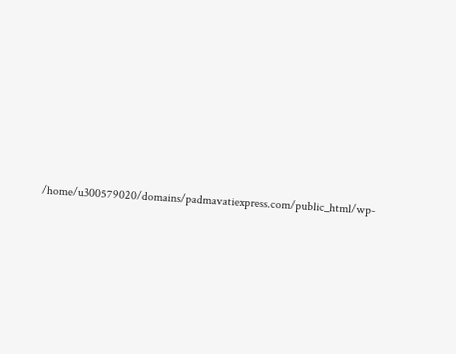/home/u300579020/domains/padmavatiexpress.com/public_html/wp-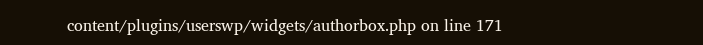content/plugins/userswp/widgets/authorbox.php on line 171